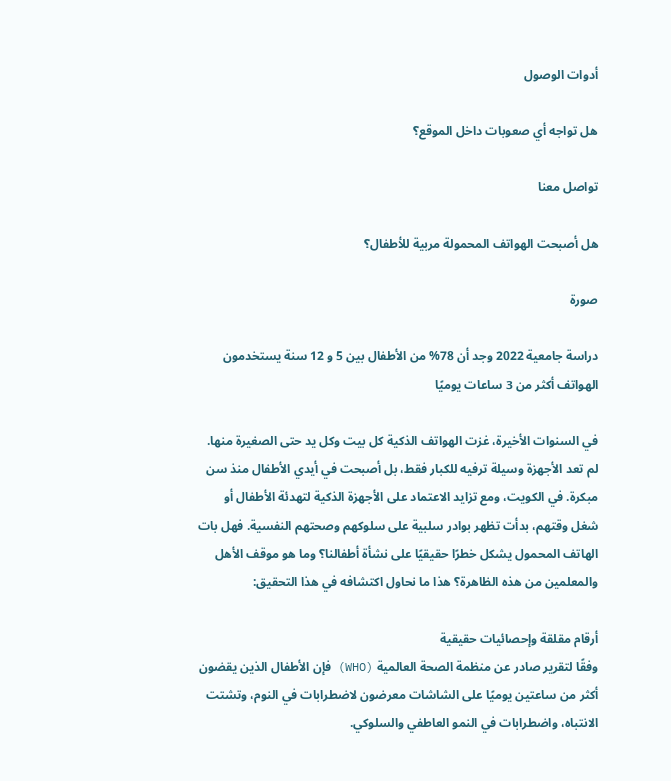أدوات الوصول

هل تواجه أي صعوبات داخل الموقع؟

تواصل معنا

هل أصبحت الهواتف المحمولة مربية للأطفال؟

صورة

دراسة جامعية 2022 وجد أن 78% من الأطفال بين 5 و 12 سنة يستخدمون الهواتف أكثر من 3 ساعات يوميًا

في السنوات الأخيرة، غزت الهواتف الذكية كل بيت وكل يد حتى الصغيرة منها. لم تعد الأجهزة وسيلة ترفيه للكبار فقط، بل أصبحت في أيدي الأطفال منذ سن مبكرة. في الكويت، ومع تزايد الاعتماد على الأجهزة الذكية لتهدئة الأطفال أو شغل وقتهم، بدأت تظهر بوادر سلبية على سلوكهم وصحتهم النفسية. فهل بات الهاتف المحمول يشكل خطرًا حقيقيًا على نشأة أطفالنا؟ وما هو موقف الأهل والمعلمين من هذه الظاهرة؟ هذا ما نحاول اكتشافه في هذا التحقيق:

أرقام مقلقة وإحصائيات حقيقية
وفقًا لتقرير صادر عن منظمة الصحة العالمية (WHO) فإن الأطفال الذين يقضون أكثر من ساعتين يوميًا على الشاشات معرضون لاضطرابات في النوم، وتشتت الانتباه، واضطرابات في النمو العاطفي والسلوكي.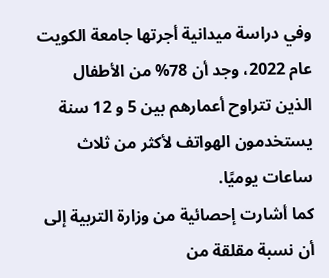وفي دراسة ميدانية أجرتها جامعة الكويت عام 2022، وجد أن 78% من الأطفال الذين تتراوح أعمارهم بين 5 و 12 سنة يستخدمون الهواتف لأكثر من ثلاث ساعات يوميًا.
كما أشارت إحصائية من وزارة التربية إلى أن نسبة مقلقة من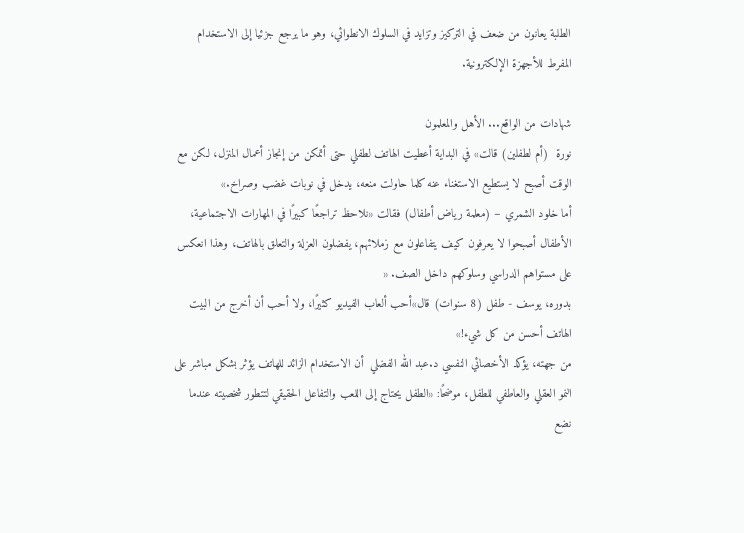الطلبة يعانون من ضعف في التركيز وتزايد في السلوك الانطوائي، وهو ما يرجع جزئيا إلى الاستخدام المفرط للأجهزة الإلكترونية.

شهادات من الواقع... الأهل والمعلمون
نورة  (أم لطفلين) قالت» في البداية أعطيت الهاتف لطفلي حتى أتمكن من إنجاز أعمال المنزل، لكن مع الوقت أصبح لا يستطيع الاستغناء عنه كلما حاولت منعه، يدخل في نوبات غضب وصراخ.»
أما خلود الشمري – (معلمة رياض أطفال) فقالت «نلاحظ تراجعًا كبيرًا في المهارات الاجتماعية، الأطفال أصبحوا لا يعرفون كيف يتفاعلون مع زملائهم، يفضلون العزلة والتعلق بالهاتف، وهذا انعكس على مستواهم الدراسي وسلوكهم داخل الصف. «
بدوره، يوسف - طفل (8 سنوات) قال»أحب ألعاب الفيديو كثيرًا، ولا أحب أن أخرج من البيت الهاتف أحسن من كل شيء!»
من جهته، يؤكد الأخصائي النفسي د.عبد الله الفضلي  أن الاستخدام الزائد للهاتف يؤثر بشكل مباشر على النمو العقلي والعاطفي للطفل، موضحًا: «الطفل يحتاج إلى اللعب والتفاعل الحقيقي لتتطور شخصيته عندما نضع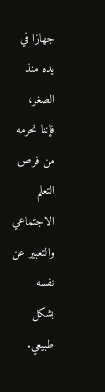جهازا في يده منذ الصغر، فإننا نحرمه من فرص التعلم الاجتماعي والتعبير عن نفسه بشكل طبيعي.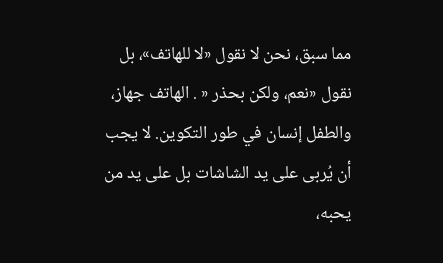مما سبق، نحن لا نقول «لا للهاتف»، بل نقول «نعم، ولكن بحذر « . الهاتف جهاز، والطفل إنسان في طور التكوين. لا يجب أن يُربى على يد الشاشات بل على يد من يحبه،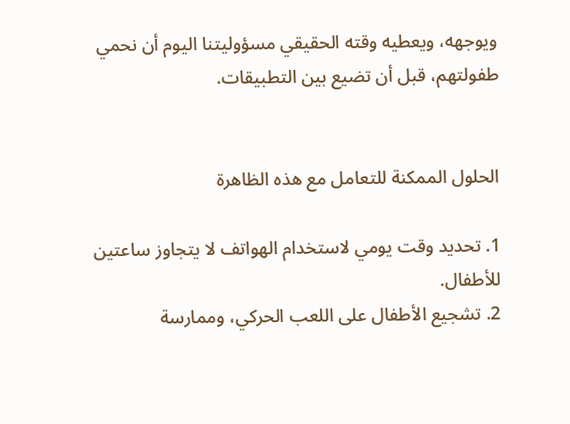ويوجهه، ويعطيه وقته الحقيقي مسؤوليتنا اليوم أن نحمي طفولتهم، قبل أن تضيع بين التطبيقات.


الحلول الممكنة للتعامل مع هذه الظاهرة

1. تحديد وقت يومي لاستخدام الهواتف لا يتجاوز ساعتين للأطفال.
2. تشجيع الأطفال على اللعب الحركي، وممارسة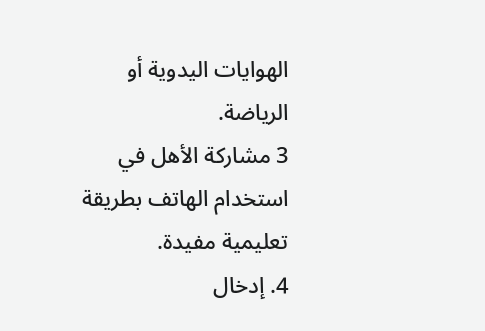الهوايات اليدوية أو الرياضة.
3 مشاركة الأهل في استخدام الهاتف بطريقة تعليمية مفيدة.
4. إدخال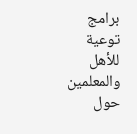برامج توعية للأهل والمعلمين حول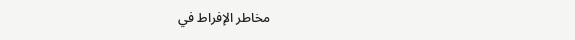مخاطر الإفراط في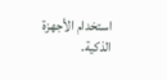استخدام الأجهزة الذكية.